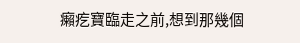癩疙寶臨走之前,想到那幾個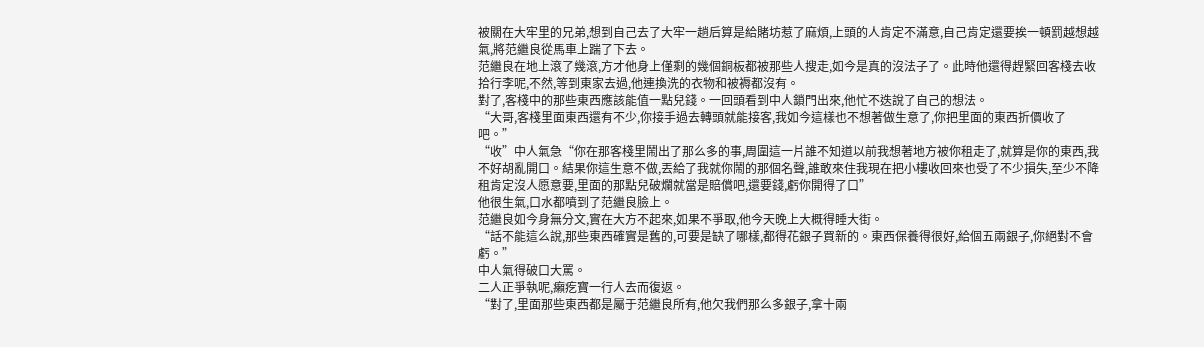被關在大牢里的兄弟,想到自己去了大牢一趟后算是給賭坊惹了麻煩,上頭的人肯定不滿意,自己肯定還要挨一頓罰越想越氣,將范繼良從馬車上踹了下去。
范繼良在地上滾了幾滾,方才他身上僅剩的幾個銅板都被那些人搜走,如今是真的沒法子了。此時他還得趕緊回客棧去收拾行李呢,不然,等到東家去過,他連換洗的衣物和被褥都沒有。
對了,客棧中的那些東西應該能值一點兒錢。一回頭看到中人鎖門出來,他忙不迭說了自己的想法。
“大哥,客棧里面東西還有不少,你接手過去轉頭就能接客,我如今這樣也不想著做生意了,你把里面的東西折價收了吧。”
“收”中人氣急“你在那客棧里鬧出了那么多的事,周圍這一片誰不知道以前我想著地方被你租走了,就算是你的東西,我不好胡亂開口。結果你這生意不做,丟給了我就你鬧的那個名聲,誰敢來住我現在把小樓收回來也受了不少損失,至少不降租肯定沒人愿意要,里面的那點兒破爛就當是賠償吧,還要錢,虧你開得了口”
他很生氣,口水都噴到了范繼良臉上。
范繼良如今身無分文,實在大方不起來,如果不爭取,他今天晚上大概得睡大街。
“話不能這么說,那些東西確實是舊的,可要是缺了哪樣,都得花銀子買新的。東西保養得很好,給個五兩銀子,你絕對不會虧。”
中人氣得破口大罵。
二人正爭執呢,癩疙寶一行人去而復返。
“對了,里面那些東西都是屬于范繼良所有,他欠我們那么多銀子,拿十兩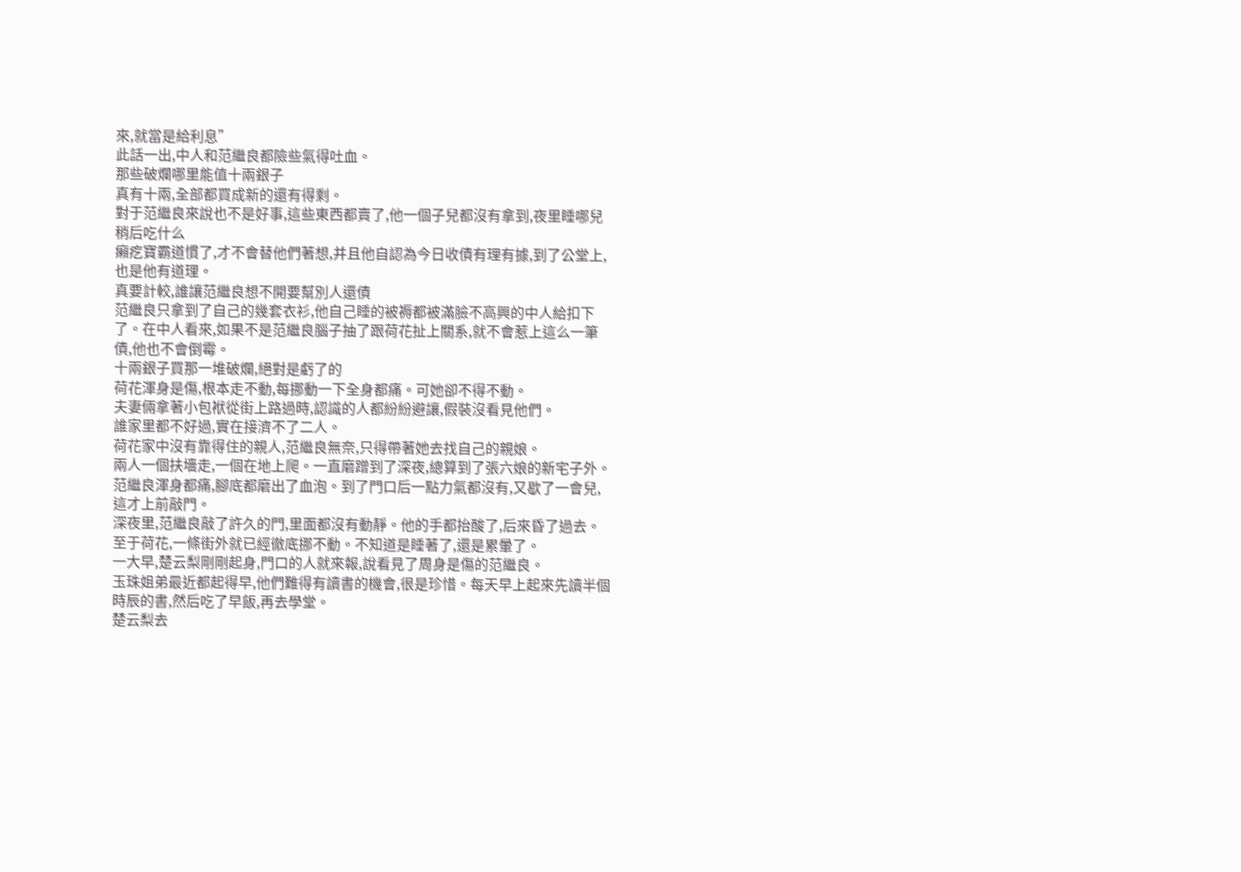來,就當是給利息”
此話一出,中人和范繼良都險些氣得吐血。
那些破爛哪里能值十兩銀子
真有十兩,全部都買成新的還有得剩。
對于范繼良來說也不是好事,這些東西都賣了,他一個子兒都沒有拿到,夜里睡哪兒稍后吃什么
癩疙寶霸道慣了,才不會替他們著想,并且他自認為今日收債有理有據,到了公堂上,也是他有道理。
真要計較,誰讓范繼良想不開要幫別人還債
范繼良只拿到了自己的幾套衣衫,他自己睡的被褥都被滿臉不高興的中人給扣下了。在中人看來,如果不是范繼良腦子抽了跟荷花扯上關系,就不會惹上這么一筆債,他也不會倒霉。
十兩銀子買那一堆破爛,絕對是虧了的
荷花渾身是傷,根本走不動,每挪動一下全身都痛。可她卻不得不動。
夫妻倆拿著小包袱從街上路過時,認識的人都紛紛避讓,假裝沒看見他們。
誰家里都不好過,實在接濟不了二人。
荷花家中沒有靠得住的親人,范繼良無奈,只得帶著她去找自己的親娘。
兩人一個扶墻走,一個在地上爬。一直磨蹭到了深夜,總算到了張六娘的新宅子外。
范繼良渾身都痛,腳底都磨出了血泡。到了門口后一點力氣都沒有,又歇了一會兒,這才上前敲門。
深夜里,范繼良敲了許久的門,里面都沒有動靜。他的手都抬酸了,后來昏了過去。
至于荷花,一條街外就已經徹底挪不動。不知道是睡著了,還是累暈了。
一大早,楚云梨剛剛起身,門口的人就來報,說看見了周身是傷的范繼良。
玉珠姐弟最近都起得早,他們難得有讀書的機會,很是珍惜。每天早上起來先讀半個時辰的書,然后吃了早飯,再去學堂。
楚云梨去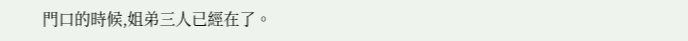門口的時候,姐弟三人已經在了。